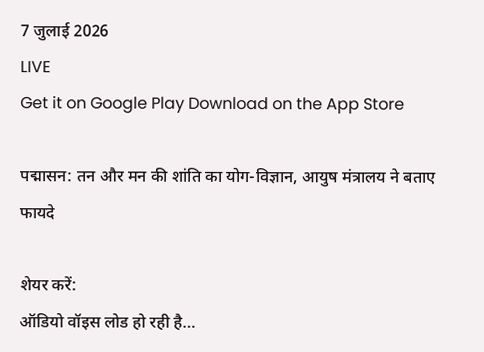7 जुलाई 2026
LIVE
Get it on Google Play Download on the App Store

पद्मासन: तन और मन की शांति का योग-विज्ञान, आयुष मंत्रालय ने बताए फायदे

शेयर करें:
ऑडियो वॉइस लोड हो रही है…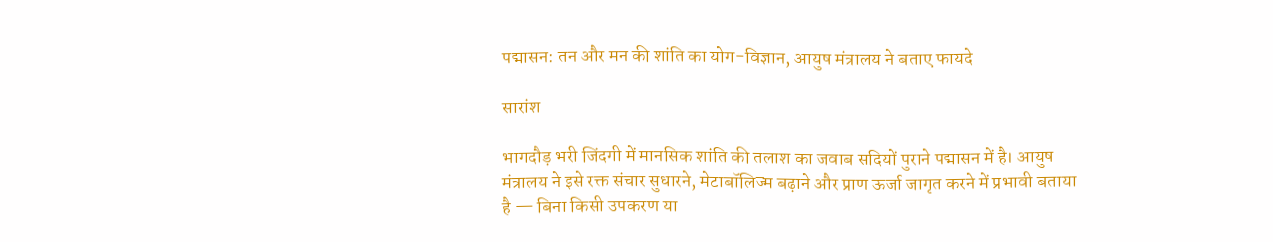पद्मासन: तन और मन की शांति का योग-विज्ञान, आयुष मंत्रालय ने बताए फायदे

सारांश

भागदौड़ भरी जिंदगी में मानसिक शांति की तलाश का जवाब सदियों पुराने पद्मासन में है। आयुष मंत्रालय ने इसे रक्त संचार सुधारने, मेटाबॉलिज्म बढ़ाने और प्राण ऊर्जा जागृत करने में प्रभावी बताया है — बिना किसी उपकरण या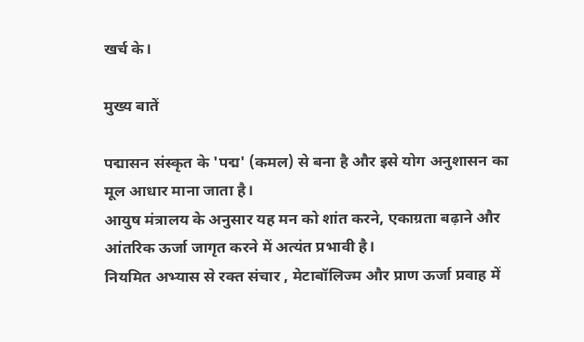खर्च के।

मुख्य बातें

पद्मासन संस्कृत के 'पद्म' (कमल) से बना है और इसे योग अनुशासन का मूल आधार माना जाता है।
आयुष मंत्रालय के अनुसार यह मन को शांत करने, एकाग्रता बढ़ाने और आंतरिक ऊर्जा जागृत करने में अत्यंत प्रभावी है।
नियमित अभ्यास से रक्त संचार , मेटाबॉलिज्म और प्राण ऊर्जा प्रवाह में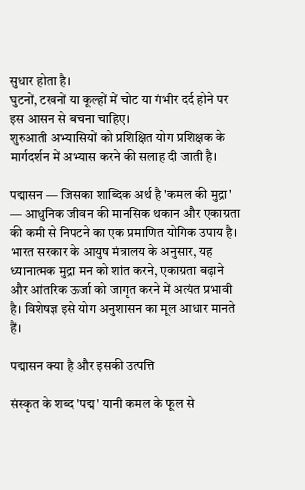सुधार होता है।
घुटनों, टखनों या कूल्हों में चोट या गंभीर दर्द होने पर इस आसन से बचना चाहिए।
शुरुआती अभ्यासियों को प्रशिक्षित योग प्रशिक्षक के मार्गदर्शन में अभ्यास करने की सलाह दी जाती है।

पद्मासन — जिसका शाब्दिक अर्थ है 'कमल की मुद्रा' — आधुनिक जीवन की मानसिक थकान और एकाग्रता की कमी से निपटने का एक प्रमाणित योगिक उपाय है। भारत सरकार के आयुष मंत्रालय के अनुसार, यह ध्यानात्मक मुद्रा मन को शांत करने, एकाग्रता बढ़ाने और आंतरिक ऊर्जा को जागृत करने में अत्यंत प्रभावी है। विशेषज्ञ इसे योग अनुशासन का मूल आधार मानते हैं।

पद्मासन क्या है और इसकी उत्पत्ति

संस्कृत के शब्द 'पद्म' यानी कमल के फूल से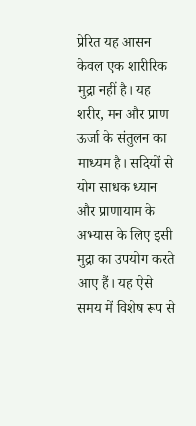प्रेरित यह आसन केवल एक शारीरिक मुद्रा नहीं है। यह शरीर, मन और प्राण ऊर्जा के संतुलन का माध्यम है। सदियों से योग साधक ध्यान और प्राणायाम के अभ्यास के लिए इसी मुद्रा का उपयोग करते आए हैं। यह ऐसे समय में विशेष रूप से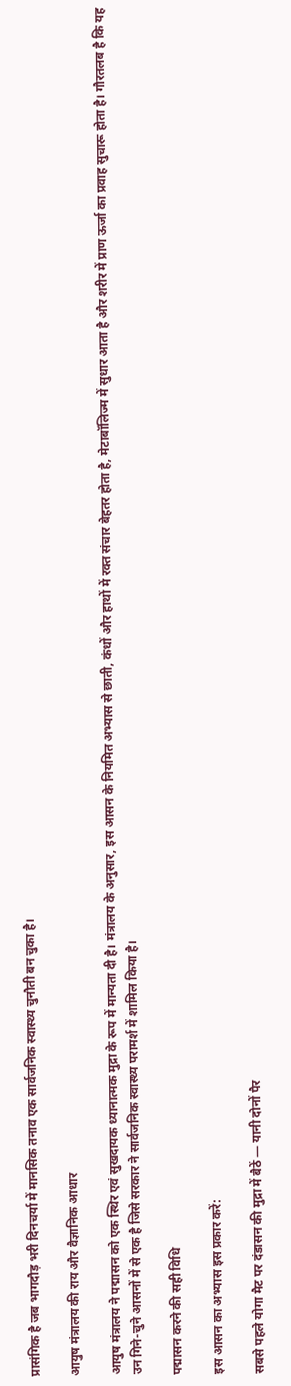प्रासंगिक है जब भागदौड़ भरी दिनचर्या में मानसिक तनाव एक सार्वजनिक स्वास्थ्य चुनौती बन चुका है।

आयुष मंत्रालय की राय और वैज्ञानिक आधार

आयुष मंत्रालय ने पद्मासन को एक स्थिर एवं सुखदायक ध्यानात्मक मुद्रा के रूप में मान्यता दी है। मंत्रालय के अनुसार, इस आसन के नियमित अभ्यास से छाती, कंधों और हाथों में रक्त संचार बेहतर होता है, मेटाबॉलिज्म में सुधार आता है और शरीर में प्राण ऊर्जा का प्रवाह सुचारू होता है। गौरतलब है कि यह उन गिने-चुने आसनों में से एक है जिसे सरकार ने सार्वजनिक स्वास्थ्य परामर्श में शामिल किया है।

पद्मासन करने की सही विधि

इस आसन का अभ्यास इस प्रकार करें:

सबसे पहले योगा मैट पर दंडासन की मुद्रा में बैठें — यानी दोनों पैर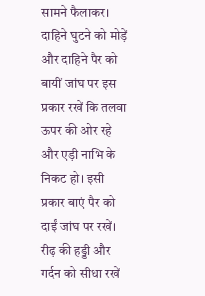सामने फैलाकर। दाहिने घुटने को मोड़ें और दाहिने पैर को बायीं जांघ पर इस प्रकार रखें कि तलवा ऊपर की ओर रहे और एड़ी नाभि के निकट हो। इसी प्रकार बाएं पैर को दाईं जांघ पर रखें। रीढ़ की हड्डी और गर्दन को सीधा रखें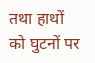तथा हाथों को घुटनों पर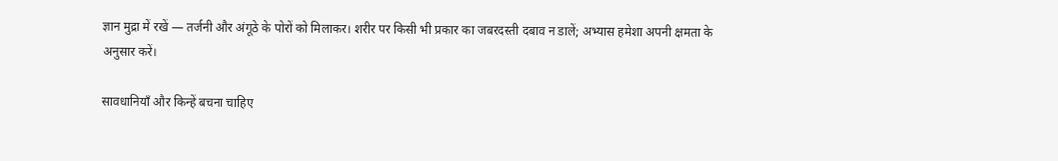ज्ञान मुद्रा में रखें — तर्जनी और अंगूठे के पोरों को मिलाकर। शरीर पर किसी भी प्रकार का जबरदस्ती दबाव न डालें; अभ्यास हमेशा अपनी क्षमता के अनुसार करें।

सावधानियाँ और किन्हें बचना चाहिए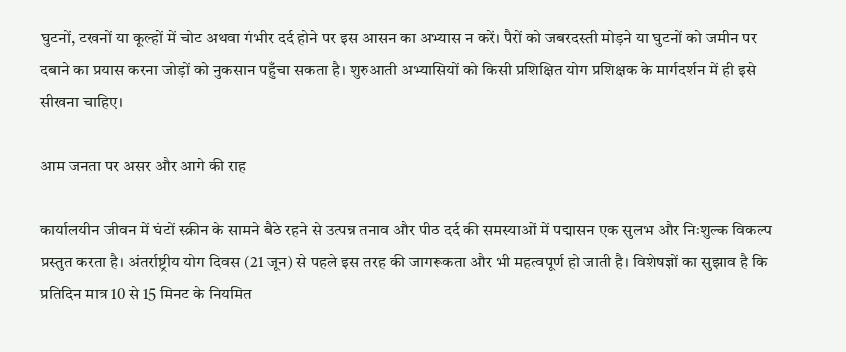घुटनों, टखनों या कूल्हों में चोट अथवा गंभीर दर्द होने पर इस आसन का अभ्यास न करें। पैरों को जबरदस्ती मोड़ने या घुटनों को जमीन पर दबाने का प्रयास करना जोड़ों को नुकसान पहुँचा सकता है। शुरुआती अभ्यासियों को किसी प्रशिक्षित योग प्रशिक्षक के मार्गदर्शन में ही इसे सीखना चाहिए।

आम जनता पर असर और आगे की राह

कार्यालयीन जीवन में घंटों स्क्रीन के सामने बैठे रहने से उत्पन्न तनाव और पीठ दर्द की समस्याओं में पद्मासन एक सुलभ और निःशुल्क विकल्प प्रस्तुत करता है। अंतर्राष्ट्रीय योग दिवस (21 जून) से पहले इस तरह की जागरूकता और भी महत्वपूर्ण हो जाती है। विशेषज्ञों का सुझाव है कि प्रतिदिन मात्र 10 से 15 मिनट के नियमित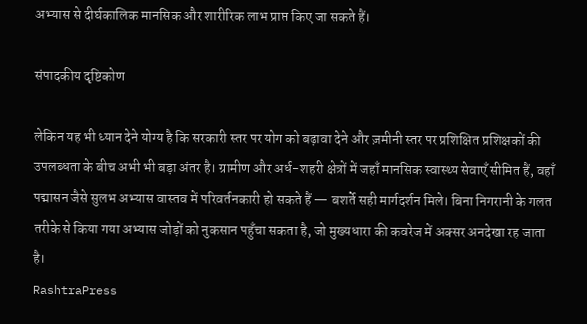अभ्यास से दीर्घकालिक मानसिक और शारीरिक लाभ प्राप्त किए जा सकते हैं।

संपादकीय दृष्टिकोण

लेकिन यह भी ध्यान देने योग्य है कि सरकारी स्तर पर योग को बढ़ावा देने और ज़मीनी स्तर पर प्रशिक्षित प्रशिक्षकों की उपलब्धता के बीच अभी भी बड़ा अंतर है। ग्रामीण और अर्ध-शहरी क्षेत्रों में जहाँ मानसिक स्वास्थ्य सेवाएँ सीमित हैं, वहाँ पद्मासन जैसे सुलभ अभ्यास वास्तव में परिवर्तनकारी हो सकते हैं — बशर्ते सही मार्गदर्शन मिले। बिना निगरानी के गलत तरीके से किया गया अभ्यास जोड़ों को नुकसान पहुँचा सकता है, जो मुख्यधारा की कवरेज में अक्सर अनदेखा रह जाता है।
RashtraPress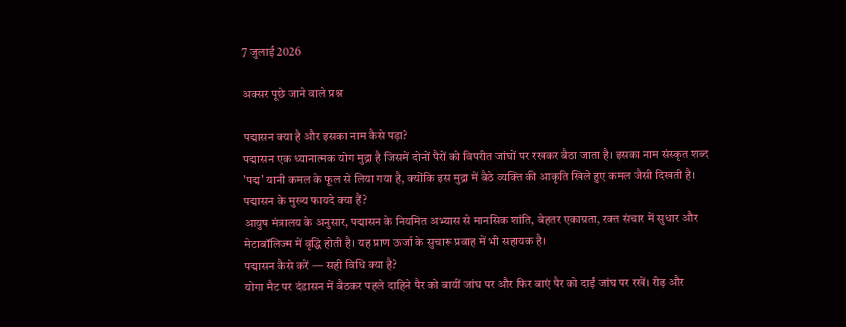7 जुलाई 2026

अक्सर पूछे जाने वाले प्रश्न

पद्मासन क्या है और इसका नाम कैसे पड़ा?
पद्मासन एक ध्यानात्मक योग मुद्रा है जिसमें दोनों पैरों को विपरीत जांघों पर रखकर बैठा जाता है। इसका नाम संस्कृत शब्द 'पद्म' यानी कमल के फूल से लिया गया है, क्योंकि इस मुद्रा में बैठे व्यक्ति की आकृति खिले हुए कमल जैसी दिखती है।
पद्मासन के मुख्य फायदे क्या हैं?
आयुष मंत्रालय के अनुसार, पद्मासन के नियमित अभ्यास से मानसिक शांति, बेहतर एकाग्रता, रक्त संचार में सुधार और मेटाबॉलिज्म में वृद्धि होती है। यह प्राण ऊर्जा के सुचारू प्रवाह में भी सहायक है।
पद्मासन कैसे करें — सही विधि क्या है?
योगा मैट पर दंडासन में बैठकर पहले दाहिने पैर को बायीं जांघ पर और फिर बाएं पैर को दाईं जांघ पर रखें। रीढ़ और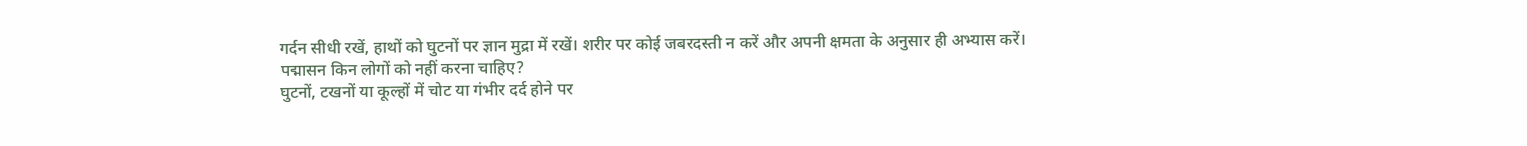गर्दन सीधी रखें, हाथों को घुटनों पर ज्ञान मुद्रा में रखें। शरीर पर कोई जबरदस्ती न करें और अपनी क्षमता के अनुसार ही अभ्यास करें।
पद्मासन किन लोगों को नहीं करना चाहिए?
घुटनों, टखनों या कूल्हों में चोट या गंभीर दर्द होने पर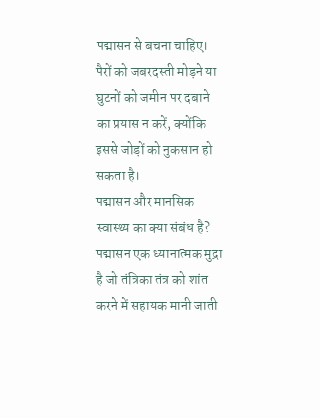पद्मासन से बचना चाहिए। पैरों को जबरदस्ती मोड़ने या घुटनों को जमीन पर दबाने का प्रयास न करें, क्योंकि इससे जोड़ों को नुकसान हो सकता है।
पद्मासन और मानसिक स्वास्थ्य का क्या संबंध है?
पद्मासन एक ध्यानात्मक मुद्रा है जो तंत्रिका तंत्र को शांत करने में सहायक मानी जाती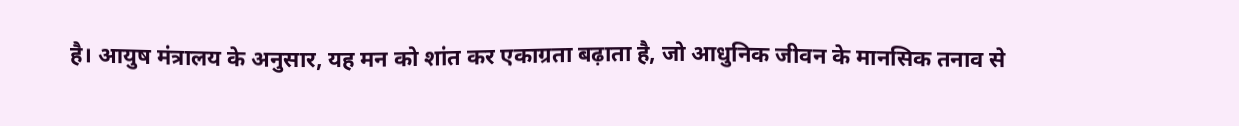है। आयुष मंत्रालय के अनुसार, यह मन को शांत कर एकाग्रता बढ़ाता है, जो आधुनिक जीवन के मानसिक तनाव से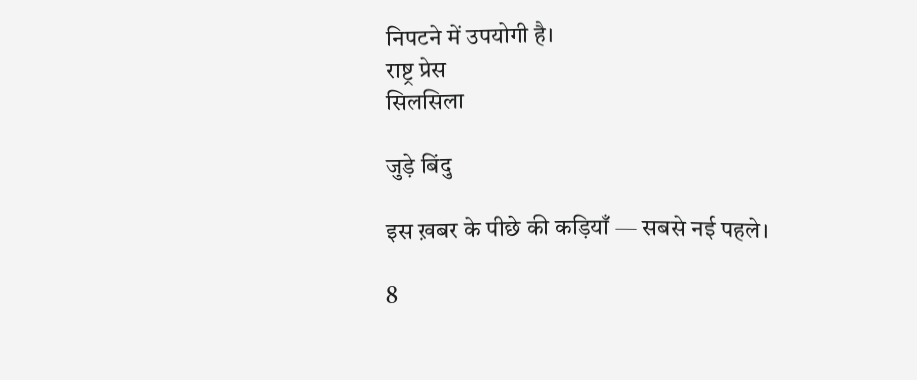निपटने में उपयोगी है।
राष्ट्र प्रेस
सिलसिला

जुड़े बिंदु

इस ख़बर के पीछे की कड़ियाँ — सबसे नई पहले।

8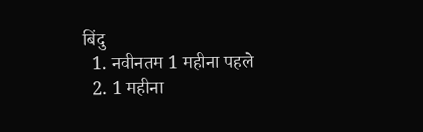बिंदु
  1. नवीनतम 1 महीना पहले
  2. 1 महीना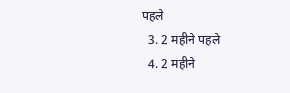पहले
  3. 2 महीने पहले
  4. 2 महीने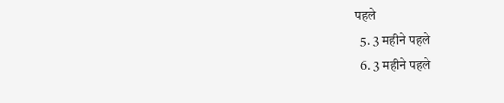पहले
  5. 3 महीने पहले
  6. 3 महीने पहले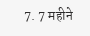7. 7 महीने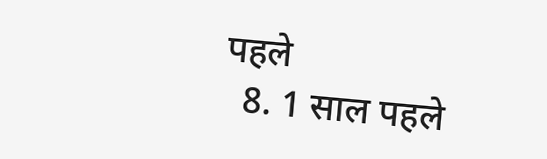पहले
  8. 1 साल पहले